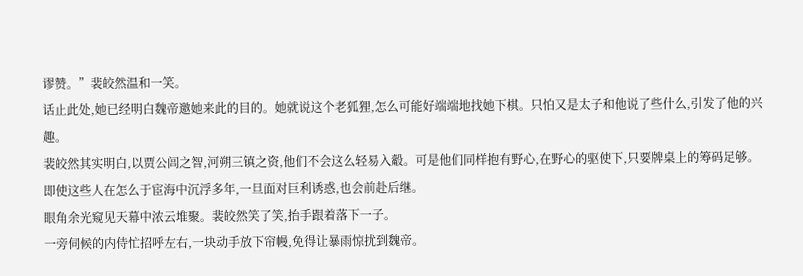谬赞。”裴皎然温和一笑。
话止此处,她已经明白魏帝邀她来此的目的。她就说这个老狐狸,怎么可能好端端地找她下棋。只怕又是太子和他说了些什么,引发了他的兴趣。
裴皎然其实明白,以贾公闾之智,河朔三镇之资,他们不会这么轻易入觳。可是他们同样抱有野心,在野心的驱使下,只要牌桌上的筹码足够。即使这些人在怎么于宦海中沉浮多年,一旦面对巨利诱惑,也会前赴后继。
眼角余光窥见天幕中浓云堆聚。裴皎然笑了笑,抬手跟着落下一子。
一旁伺候的内侍忙招呼左右,一块动手放下帘幔,免得让暴雨惊扰到魏帝。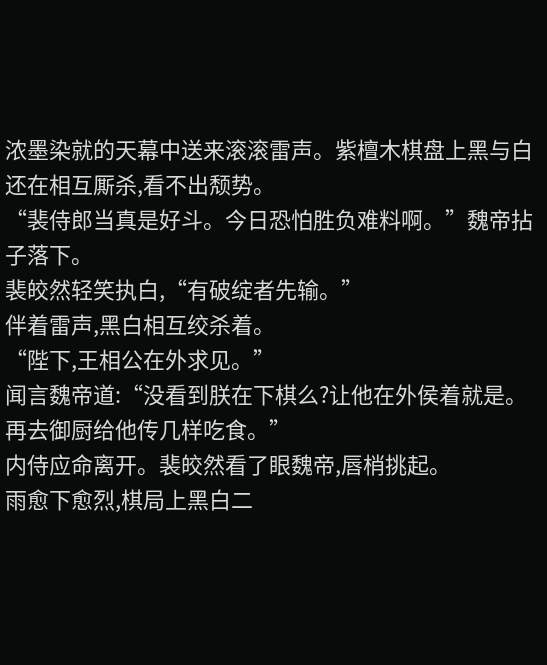浓墨染就的天幕中送来滚滚雷声。紫檀木棋盘上黑与白还在相互厮杀,看不出颓势。
“裴侍郎当真是好斗。今日恐怕胜负难料啊。”魏帝拈子落下。
裴皎然轻笑执白,“有破绽者先输。”
伴着雷声,黑白相互绞杀着。
“陛下,王相公在外求见。”
闻言魏帝道:“没看到朕在下棋么?让他在外侯着就是。再去御厨给他传几样吃食。”
内侍应命离开。裴皎然看了眼魏帝,唇梢挑起。
雨愈下愈烈,棋局上黑白二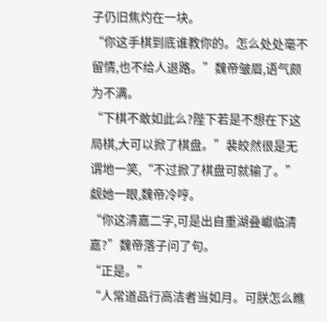子仍旧焦灼在一块。
“你这手棋到底谁教你的。怎么处处毫不留情,也不给人退路。”魏帝皱眉,语气颇为不满。
“下棋不敢如此么?陛下若是不想在下这局棋,大可以掀了棋盘。”裴皎然很是无谓地一笑,“不过掀了棋盘可就输了。”
觑她一眼,魏帝冷哼。
“你这清嘉二字,可是出自重湖叠巘临清嘉?”魏帝落子问了句。
“正是。”
“人常道品行高洁者当如月。可朕怎么瞧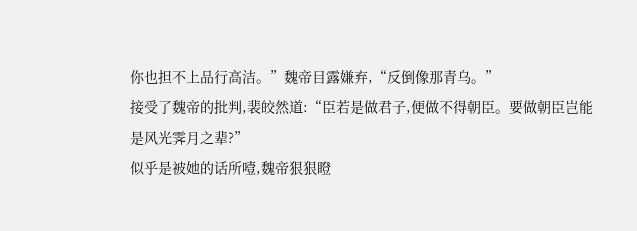你也担不上品行高洁。”魏帝目露嫌弃,“反倒像那青乌。”
接受了魏帝的批判,裴皎然道:“臣若是做君子,便做不得朝臣。要做朝臣岂能是风光霁月之辈?”
似乎是被她的话所噎,魏帝狠狠瞪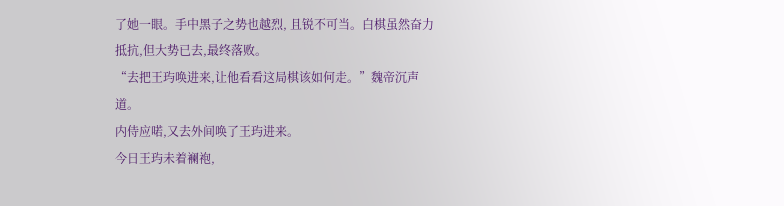了她一眼。手中黑子之势也越烈, 且锐不可当。白棋虽然奋力抵抗,但大势已去,最终落败。
“去把王玙唤进来,让他看看这局棋该如何走。”魏帝沉声道。
内侍应喏,又去外间唤了王玙进来。
今日王玙未着襕袍,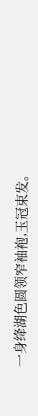一身绛湖色圆领窄袖袍,玉冠束发。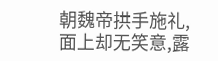朝魏帝拱手施礼,面上却无笑意,露